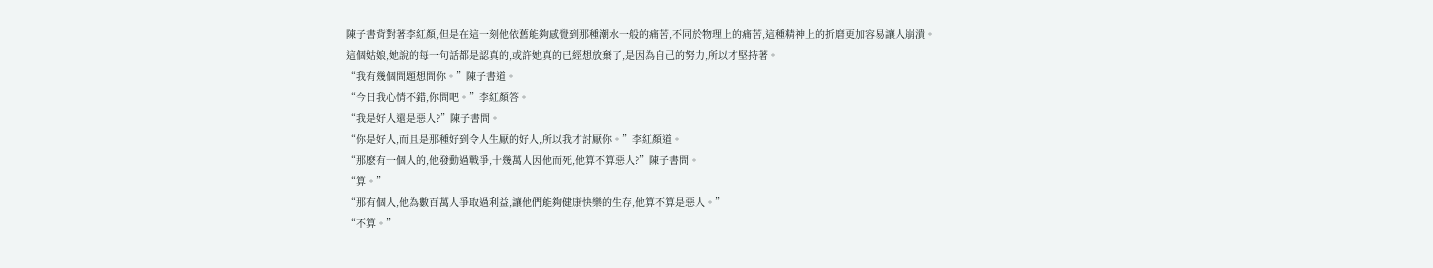陳子書背對著李紅顏,但是在這一刻他依舊能夠感覺到那種潮水一般的痛苦,不同於物理上的痛苦,這種精神上的折磨更加容易讓人崩潰。
這個姑娘,她說的每一句話都是認真的,或許她真的已經想放棄了,是因為自己的努力,所以才堅持著。
“我有幾個問題想問你。”陳子書道。
“今日我心情不錯,你問吧。”李紅顏答。
“我是好人還是惡人?”陳子書問。
“你是好人,而且是那種好到令人生厭的好人,所以我才討厭你。”李紅顏道。
“那麽有一個人的,他發動過戰爭,十幾萬人因他而死,他算不算惡人?”陳子書問。
“算。”
“那有個人,他為數百萬人爭取過利益,讓他們能夠健康快樂的生存,他算不算是惡人。”
“不算。”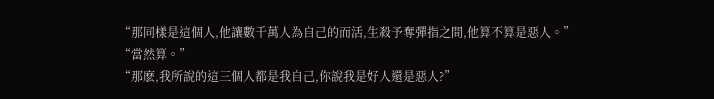“那同樣是這個人,他讓數千萬人為自己的而活,生殺予奪彈指之間,他算不算是惡人。”
“當然算。”
“那麽,我所說的這三個人都是我自己,你說我是好人還是惡人?”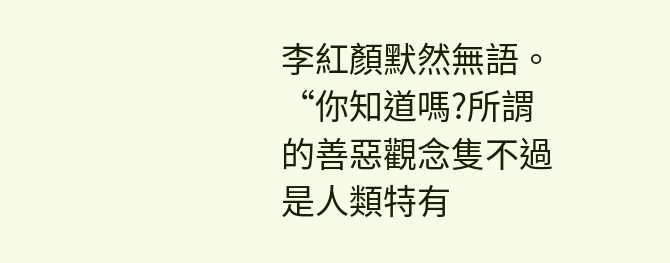李紅顏默然無語。
“你知道嗎?所謂的善惡觀念隻不過是人類特有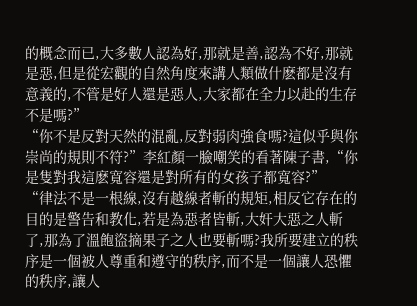的概念而已,大多數人認為好,那就是善,認為不好,那就是惡,但是從宏觀的自然角度來講人類做什麽都是沒有意義的,不管是好人還是惡人,大家都在全力以赴的生存不是嗎?”
“你不是反對天然的混亂,反對弱肉強食嗎?這似乎與你崇尚的規則不符?”李紅顏一臉嘲笑的看著陳子書,“你是隻對我這麽寬容還是對所有的女孩子都寬容?”
“律法不是一根線,沒有越線者斬的規矩,相反它存在的目的是警告和教化,若是為惡者皆斬,大奸大惡之人斬了,那為了溫飽盜摘果子之人也要斬嗎?我所要建立的秩序是一個被人尊重和遵守的秩序,而不是一個讓人恐懼的秩序,讓人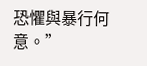恐懼與暴行何意。”